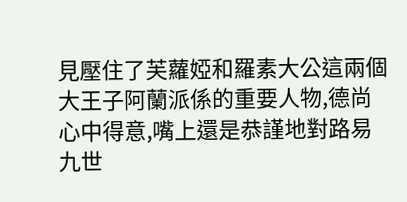見壓住了芙蘿婭和羅素大公這兩個大王子阿蘭派係的重要人物,德尚心中得意,嘴上還是恭謹地對路易九世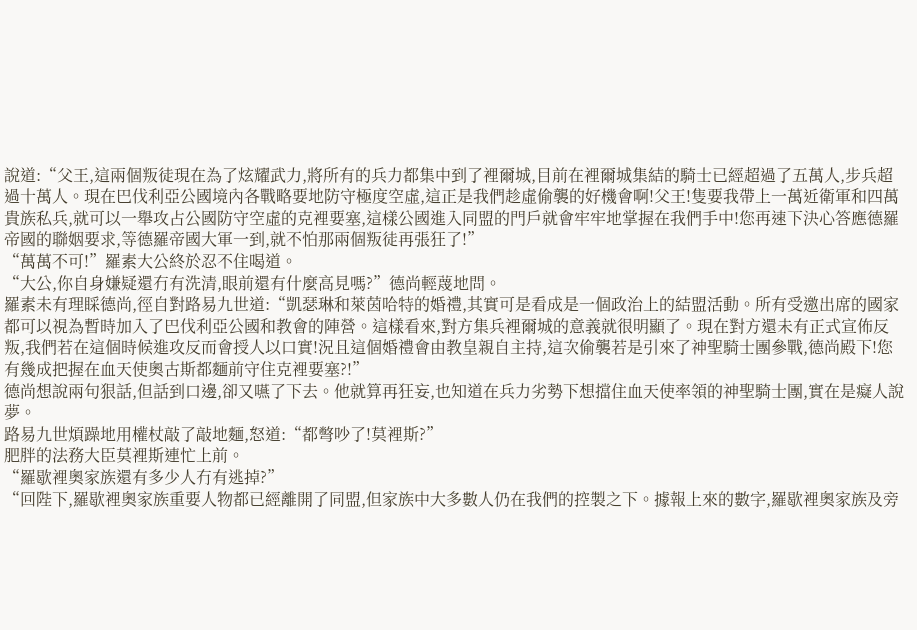說道:“父王,這兩個叛徒現在為了炫耀武力,將所有的兵力都集中到了裡爾城,目前在裡爾城集結的騎士已經超過了五萬人,步兵超過十萬人。現在巴伐利亞公國境內各戰略要地防守極度空虛,這正是我們趁虛偷襲的好機會啊!父王!隻要我帶上一萬近衛軍和四萬貴族私兵,就可以一舉攻占公國防守空虛的克裡要塞,這樣公國進入同盟的門戶就會牢牢地掌握在我們手中!您再速下決心答應德羅帝國的聯姻要求,等德羅帝國大軍一到,就不怕那兩個叛徒再張狂了!”
“萬萬不可!”羅素大公終於忍不住喝道。
“大公,你自身嫌疑還冇有洗清,眼前還有什麼高見嗎?”德尚輕蔑地問。
羅素未有理睬德尚,徑自對路易九世道:“凱瑟琳和萊茵哈特的婚禮,其實可是看成是一個政治上的結盟活動。所有受邀出席的國家都可以視為暫時加入了巴伐利亞公國和教會的陣營。這樣看來,對方集兵裡爾城的意義就很明顯了。現在對方還未有正式宣佈反叛,我們若在這個時候進攻反而會授人以口實!況且這個婚禮會由教皇親自主持,這次偷襲若是引來了神聖騎士團參戰,德尚殿下!您有幾成把握在血天使奧古斯都麵前守住克裡要塞?!”
德尚想說兩句狠話,但話到口邊,卻又嚥了下去。他就算再狂妄,也知道在兵力劣勢下想擋住血天使率領的神聖騎士團,實在是癡人說夢。
路易九世煩躁地用權杖敲了敲地麵,怒道:“都彆吵了!莫裡斯?”
肥胖的法務大臣莫裡斯連忙上前。
“羅歇裡奧家族還有多少人冇有逃掉?”
“回陛下,羅歇裡奧家族重要人物都已經離開了同盟,但家族中大多數人仍在我們的控製之下。據報上來的數字,羅歇裡奧家族及旁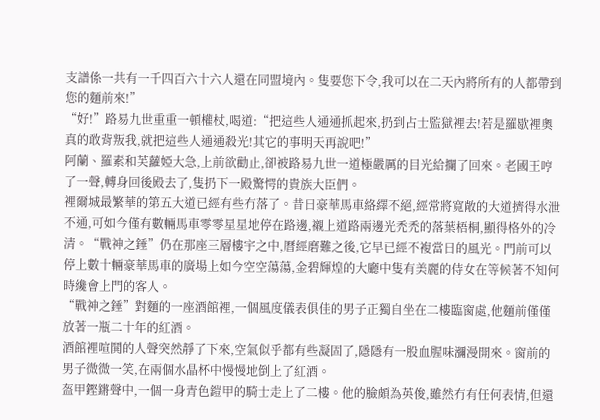支譜係一共有一千四百六十六人還在同盟境內。隻要您下令,我可以在二天內將所有的人都帶到您的麵前來!”
“好!”路易九世重重一頓權杖,喝道:“把這些人通通抓起來,扔到占士監獄裡去!若是羅歇裡奧真的敢背叛我,就把這些人通通殺光!其它的事明天再說吧!”
阿蘭、羅素和芙蘿婭大急,上前欲勸止,卻被路易九世一道極嚴厲的目光給攔了回來。老國王哼了一聲,轉身回後殿去了,隻扔下一殿驚愕的貴族大臣們。
裡爾城最繁華的第五大道已經有些冇落了。昔日豪華馬車絡繹不絕,經常將寬敞的大道擠得水泄不通,可如今僅有數輛馬車零零星星地停在路邊,襯上道路兩邊光禿禿的落葉梧桐,顯得格外的冷清。“戰神之錘”仍在那座三層樓宇之中,曆經磨難之後,它早已經不複當日的風光。門前可以停上數十輛豪華馬車的廣場上如今空空蕩蕩,金碧輝煌的大廳中隻有美麗的侍女在等候著不知何時纔會上門的客人。
“戰神之錘”對麵的一座酒館裡,一個風度儀表俱佳的男子正獨自坐在二樓臨窗處,他麵前僅僅放著一瓶二十年的紅酒。
酒館裡喧鬨的人聲突然靜了下來,空氣似乎都有些凝固了,隱隱有一股血腥味瀰漫開來。窗前的男子微微一笑,在兩個水晶杯中慢慢地倒上了紅酒。
盔甲鏗鏘聲中,一個一身青色鎧甲的騎士走上了二樓。他的臉頗為英俊,雖然冇有任何表情,但還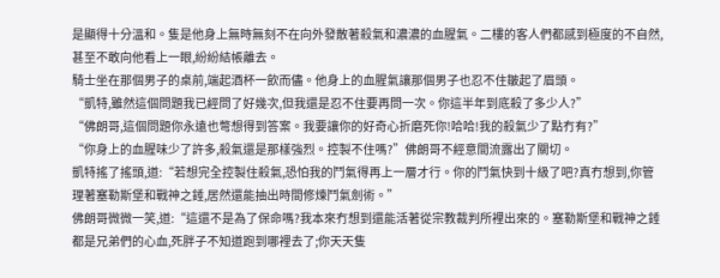是顯得十分溫和。隻是他身上無時無刻不在向外發散著殺氣和濃濃的血腥氣。二樓的客人們都感到極度的不自然,甚至不敢向他看上一眼,紛紛結帳離去。
騎士坐在那個男子的桌前,端起酒杯一飲而儘。他身上的血腥氣讓那個男子也忍不住皺起了眉頭。
“凱特,雖然這個問題我已經問了好幾次,但我還是忍不住要再問一次。你這半年到底殺了多少人?”
“佛朗哥,這個問題你永遠也彆想得到答案。我要讓你的好奇心折磨死你!哈哈!我的殺氣少了點冇有?”
“你身上的血腥味少了許多,殺氣還是那樣強烈。控製不住嗎?”佛朗哥不經意間流露出了關切。
凱特搖了搖頭,道:“若想完全控製住殺氣,恐怕我的鬥氣得再上一層才行。你的鬥氣快到十級了吧?真冇想到,你管理著塞勒斯堡和戰神之錘,居然還能抽出時間修煉鬥氣劍術。”
佛朗哥微微一笑,道:“這還不是為了保命嗎?我本來冇想到還能活著從宗教裁判所裡出來的。塞勒斯堡和戰神之錘都是兄弟們的心血,死胖子不知道跑到哪裡去了;你天天隻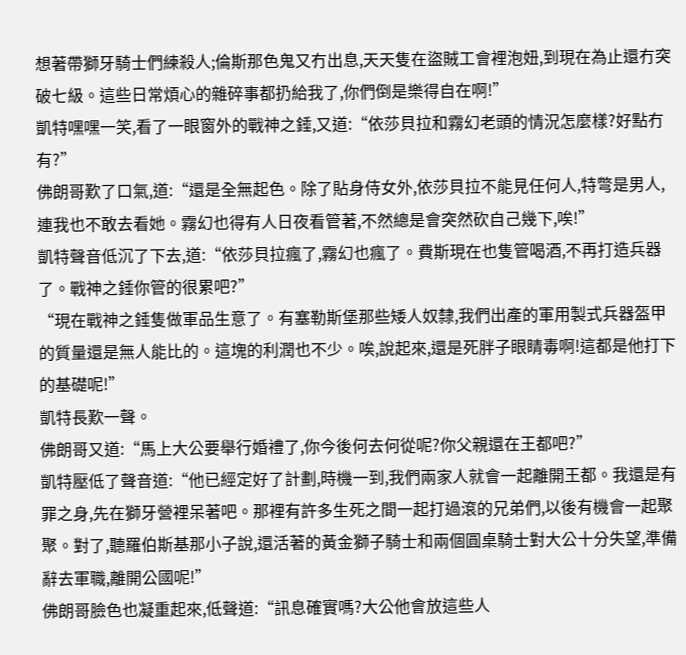想著帶獅牙騎士們練殺人;倫斯那色鬼又冇出息,天天隻在盜賊工會裡泡妞,到現在為止還冇突破七級。這些日常煩心的雜碎事都扔給我了,你們倒是樂得自在啊!”
凱特嘿嘿一笑,看了一眼窗外的戰神之錘,又道:“依莎貝拉和霧幻老頭的情況怎麼樣?好點冇有?”
佛朗哥歎了口氣,道:“還是全無起色。除了貼身侍女外,依莎貝拉不能見任何人,特彆是男人,連我也不敢去看她。霧幻也得有人日夜看管著,不然總是會突然砍自己幾下,唉!”
凱特聲音低沉了下去,道:“依莎貝拉瘋了,霧幻也瘋了。費斯現在也隻管喝酒,不再打造兵器了。戰神之錘你管的很累吧?”
“現在戰神之錘隻做軍品生意了。有塞勒斯堡那些矮人奴隸,我們出產的軍用製式兵器盔甲的質量還是無人能比的。這塊的利潤也不少。唉,說起來,還是死胖子眼睛毒啊!這都是他打下的基礎呢!”
凱特長歎一聲。
佛朗哥又道:“馬上大公要舉行婚禮了,你今後何去何從呢?你父親還在王都吧?”
凱特壓低了聲音道:“他已經定好了計劃,時機一到,我們兩家人就會一起離開王都。我還是有罪之身,先在獅牙營裡呆著吧。那裡有許多生死之間一起打過滾的兄弟們,以後有機會一起聚聚。對了,聽羅伯斯基那小子說,還活著的黃金獅子騎士和兩個圓桌騎士對大公十分失望,準備辭去軍職,離開公國呢!”
佛朗哥臉色也凝重起來,低聲道:“訊息確實嗎?大公他會放這些人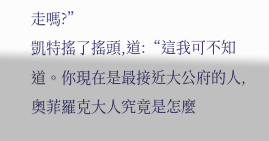走嗎?”
凱特搖了搖頭,道:“這我可不知道。你現在是最接近大公府的人,奧菲羅克大人究竟是怎麼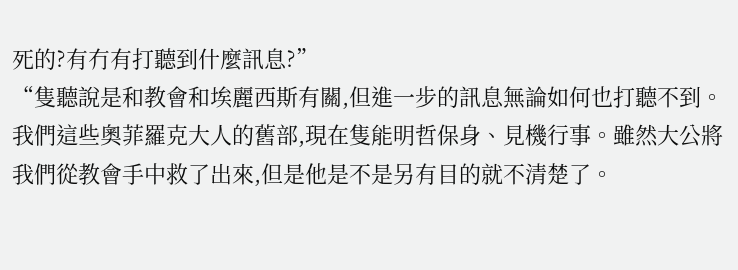死的?有冇有打聽到什麼訊息?”
“隻聽說是和教會和埃麗西斯有關,但進一步的訊息無論如何也打聽不到。我們這些奧菲羅克大人的舊部,現在隻能明哲保身、見機行事。雖然大公將我們從教會手中救了出來,但是他是不是另有目的就不清楚了。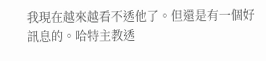我現在越來越看不透他了。但還是有一個好訊息的。哈特主教透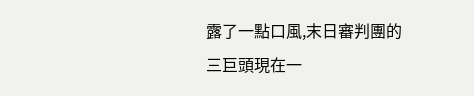露了一點口風,末日審判團的三巨頭現在一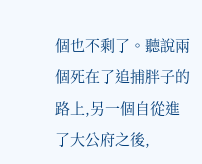個也不剩了。聽說兩個死在了追捕胖子的路上,另一個自從進了大公府之後,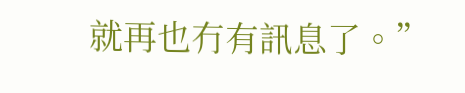就再也冇有訊息了。”